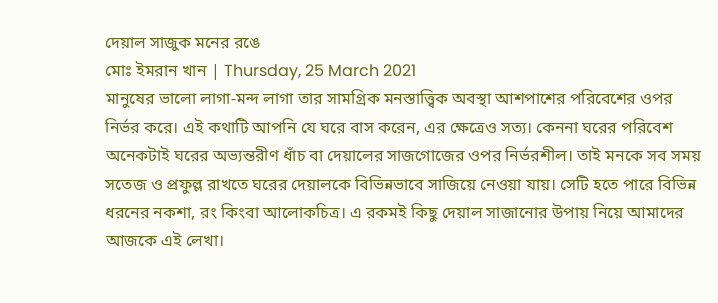দেয়াল সাজুক মনের রঙে
মোঃ ইমরান খান | Thursday, 25 March 2021
মানুষের ভালো লাগা-মন্দ লাগা তার সামগ্রিক মনস্তাত্ত্বিক অবস্থা আশপাশের পরিবেশের ওপর নির্ভর করে। এই কথাটি আপনি যে ঘরে বাস করেন, এর ক্ষেত্রেও সত্য। কেননা ঘরের পরিবেশ অনেকটাই ঘরের অভ্যন্তরীণ ধাঁচ বা দেয়ালের সাজগোজের ওপর নির্ভরশীল। তাই মনকে সব সময় সতেজ ও প্রফুল্ল রাখতে ঘরের দেয়ালকে বিভিন্নভাবে সাজিয়ে নেওয়া যায়। সেটি হতে পারে বিভিন্ন ধরনের নকশা, রং কিংবা আলোকচিত্র। এ রকমই কিছু দেয়াল সাজানোর উপায় নিয়ে আমাদের আজকে এই লেখা।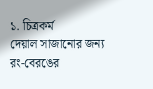১. চিত্রকর্ম
দেয়াল সাজানোর জন্য রং-বেরঙের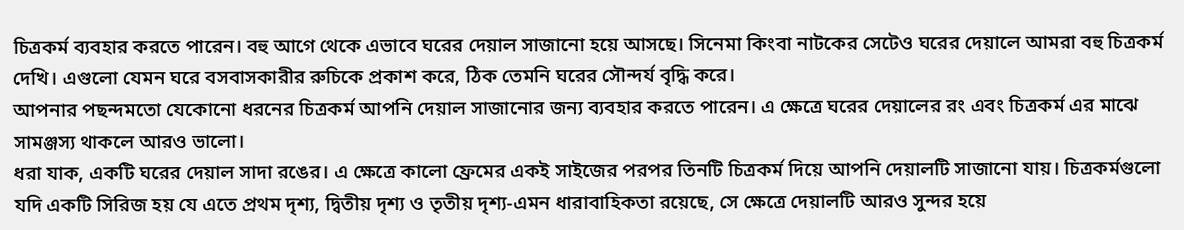চিত্রকর্ম ব্যবহার করতে পারেন। বহু আগে থেকে এভাবে ঘরের দেয়াল সাজানো হয়ে আসছে। সিনেমা কিংবা নাটকের সেটেও ঘরের দেয়ালে আমরা বহু চিত্রকর্ম দেখি। এগুলো যেমন ঘরে বসবাসকারীর রুচিকে প্রকাশ করে, ঠিক তেমনি ঘরের সৌন্দর্য বৃদ্ধি করে।
আপনার পছন্দমতো যেকোনো ধরনের চিত্রকর্ম আপনি দেয়াল সাজানোর জন্য ব্যবহার করতে পারেন। এ ক্ষেত্রে ঘরের দেয়ালের রং এবং চিত্রকর্ম এর মাঝে সামঞ্জস্য থাকলে আরও ভালো।
ধরা যাক, একটি ঘরের দেয়াল সাদা রঙের। এ ক্ষেত্রে কালো ফ্রেমের একই সাইজের পরপর তিনটি চিত্রকর্ম দিয়ে আপনি দেয়ালটি সাজানো যায়। চিত্রকর্মগুলো যদি একটি সিরিজ হয় যে এতে প্রথম দৃশ্য, দ্বিতীয় দৃশ্য ও তৃতীয় দৃশ্য-এমন ধারাবাহিকতা রয়েছে, সে ক্ষেত্রে দেয়ালটি আরও সুন্দর হয়ে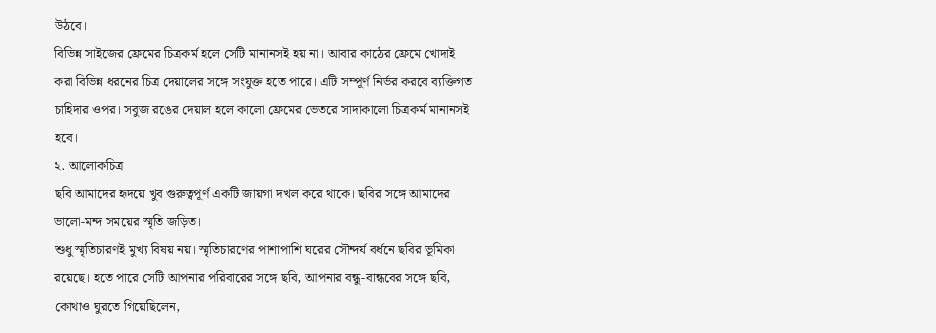উঠবে।
বিভিন্ন সাইজের ফ্রেমের চিত্রকর্ম হলে সেটি মানানসই হয় না। আবার কাঠের ফ্রেমে খোদাই করা বিভিন্ন ধরনের চিত্র দেয়ালের সঙ্গে সংযুক্ত হতে পারে। এটি সম্পূর্ণ নির্ভর করবে ব্যক্তিগত চাহিদার ওপর। সবুজ রঙের দেয়াল হলে কালো ফ্রেমের ভেতরে সাদাকালো চিত্রকর্ম মানানসই হবে।
২. আলোকচিত্র
ছবি আমাদের হৃদয়ে খুব গুরুত্বপূর্ণ একটি জায়গা দখল করে থাকে। ছবির সঙ্গে আমাদের ভালো-মন্দ সময়ের স্মৃতি জড়িত।
শুধু স্মৃতিচারণই মুখ্য বিষয় নয়। স্মৃতিচারণের পাশাপাশি ঘরের সৌন্দর্য বর্ধনে ছবির ভূমিকা রয়েছে। হতে পারে সেটি আপনার পরিবারের সঙ্গে ছবি, আপনার বন্ধু-বান্ধবের সঙ্গে ছবি, কোথাও ঘুরতে গিয়েছিলেন,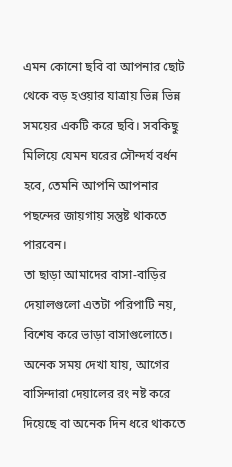এমন কোনো ছবি বা আপনার ছোট থেকে বড় হওয়ার যাত্রায় ভিন্ন ভিন্ন সময়ের একটি করে ছবি। সবকিছু মিলিয়ে যেমন ঘরের সৌন্দর্য বর্ধন হবে, তেমনি আপনি আপনার পছন্দের জায়গায় সন্তুষ্ট থাকতে পারবেন।
তা ছাড়া আমাদের বাসা-বাড়ির দেয়ালগুলো এতটা পরিপাটি নয়, বিশেষ করে ভাড়া বাসাগুলোতে। অনেক সময় দেখা যায়, আগের বাসিন্দারা দেয়ালের রং নষ্ট করে দিয়েছে বা অনেক দিন ধরে থাকতে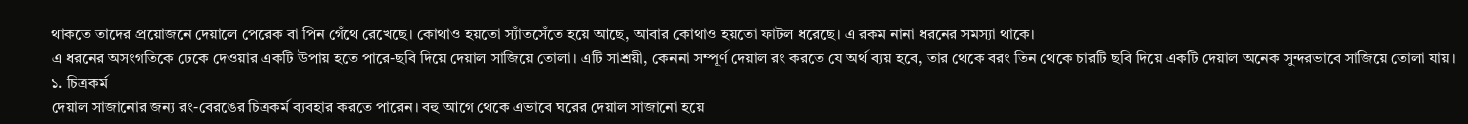থাকতে তাদের প্রয়োজনে দেয়ালে পেরেক বা পিন গেঁথে রেখেছে। কোথাও হয়তো স্যাঁতসেঁতে হয়ে আছে, আবার কোথাও হয়তো ফাটল ধরেছে। এ রকম নানা ধরনের সমস্যা থাকে।
এ ধরনের অসংগতিকে ঢেকে দেওয়ার একটি উপায় হতে পারে-ছবি দিয়ে দেয়াল সাজিয়ে তোলা। এটি সাশ্রয়ী, কেননা সম্পূর্ণ দেয়াল রং করতে যে অর্থ ব্যয় হবে, তার থেকে বরং তিন থেকে চারটি ছবি দিয়ে একটি দেয়াল অনেক সুন্দরভাবে সাজিয়ে তোলা যায়।
১. চিত্রকর্ম
দেয়াল সাজানোর জন্য রং-বেরঙের চিত্রকর্ম ব্যবহার করতে পারেন। বহু আগে থেকে এভাবে ঘরের দেয়াল সাজানো হয়ে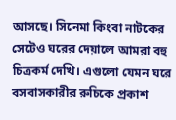আসছে। সিনেমা কিংবা নাটকের সেটেও ঘরের দেয়ালে আমরা বহু চিত্রকর্ম দেখি। এগুলো যেমন ঘরে বসবাসকারীর রুচিকে প্রকাশ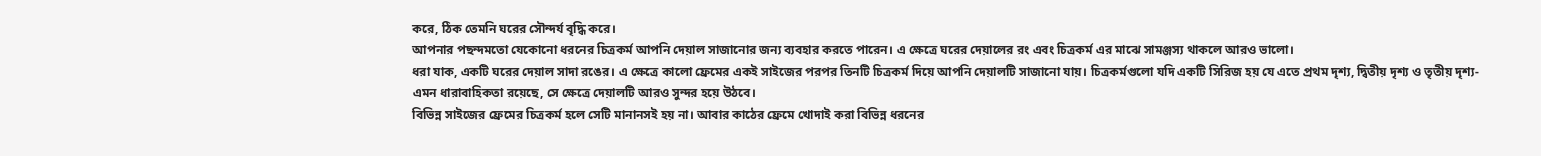করে, ঠিক তেমনি ঘরের সৌন্দর্য বৃদ্ধি করে।
আপনার পছন্দমতো যেকোনো ধরনের চিত্রকর্ম আপনি দেয়াল সাজানোর জন্য ব্যবহার করতে পারেন। এ ক্ষেত্রে ঘরের দেয়ালের রং এবং চিত্রকর্ম এর মাঝে সামঞ্জস্য থাকলে আরও ভালো।
ধরা যাক, একটি ঘরের দেয়াল সাদা রঙের। এ ক্ষেত্রে কালো ফ্রেমের একই সাইজের পরপর তিনটি চিত্রকর্ম দিয়ে আপনি দেয়ালটি সাজানো যায়। চিত্রকর্মগুলো যদি একটি সিরিজ হয় যে এতে প্রথম দৃশ্য, দ্বিতীয় দৃশ্য ও তৃতীয় দৃশ্য-এমন ধারাবাহিকতা রয়েছে, সে ক্ষেত্রে দেয়ালটি আরও সুন্দর হয়ে উঠবে।
বিভিন্ন সাইজের ফ্রেমের চিত্রকর্ম হলে সেটি মানানসই হয় না। আবার কাঠের ফ্রেমে খোদাই করা বিভিন্ন ধরনের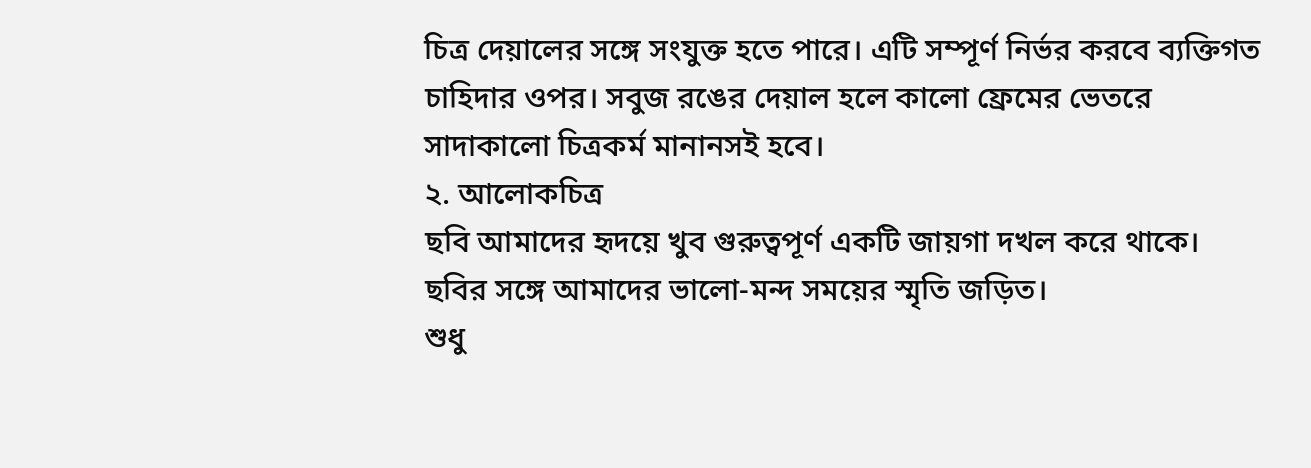চিত্র দেয়ালের সঙ্গে সংযুক্ত হতে পারে। এটি সম্পূর্ণ নির্ভর করবে ব্যক্তিগত চাহিদার ওপর। সবুজ রঙের দেয়াল হলে কালো ফ্রেমের ভেতরে সাদাকালো চিত্রকর্ম মানানসই হবে।
২. আলোকচিত্র
ছবি আমাদের হৃদয়ে খুব গুরুত্বপূর্ণ একটি জায়গা দখল করে থাকে। ছবির সঙ্গে আমাদের ভালো-মন্দ সময়ের স্মৃতি জড়িত।
শুধু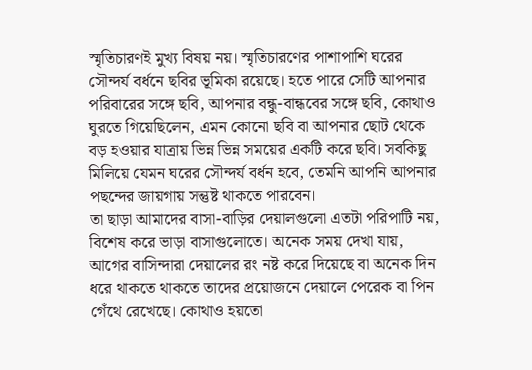স্মৃতিচারণই মুখ্য বিষয় নয়। স্মৃতিচারণের পাশাপাশি ঘরের সৌন্দর্য বর্ধনে ছবির ভূমিকা রয়েছে। হতে পারে সেটি আপনার পরিবারের সঙ্গে ছবি, আপনার বন্ধু-বান্ধবের সঙ্গে ছবি, কোথাও ঘুরতে গিয়েছিলেন, এমন কোনো ছবি বা আপনার ছোট থেকে বড় হওয়ার যাত্রায় ভিন্ন ভিন্ন সময়ের একটি করে ছবি। সবকিছু মিলিয়ে যেমন ঘরের সৌন্দর্য বর্ধন হবে, তেমনি আপনি আপনার পছন্দের জায়গায় সন্তুষ্ট থাকতে পারবেন।
তা ছাড়া আমাদের বাসা-বাড়ির দেয়ালগুলো এতটা পরিপাটি নয়, বিশেষ করে ভাড়া বাসাগুলোতে। অনেক সময় দেখা যায়, আগের বাসিন্দারা দেয়ালের রং নষ্ট করে দিয়েছে বা অনেক দিন ধরে থাকতে থাকতে তাদের প্রয়োজনে দেয়ালে পেরেক বা পিন গেঁথে রেখেছে। কোথাও হয়তো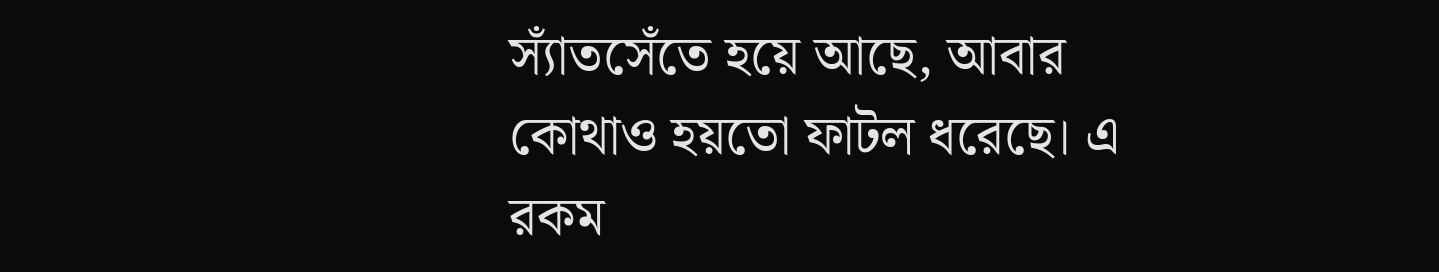স্যাঁতসেঁতে হয়ে আছে, আবার কোথাও হয়তো ফাটল ধরেছে। এ রকম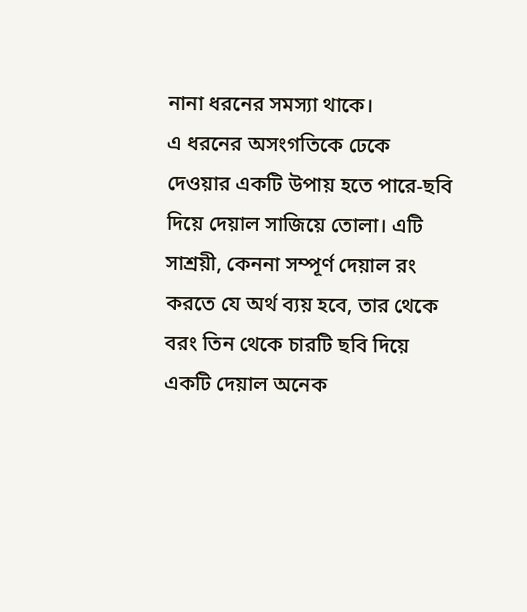নানা ধরনের সমস্যা থাকে।
এ ধরনের অসংগতিকে ঢেকে দেওয়ার একটি উপায় হতে পারে-ছবি দিয়ে দেয়াল সাজিয়ে তোলা। এটি সাশ্রয়ী, কেননা সম্পূর্ণ দেয়াল রং করতে যে অর্থ ব্যয় হবে, তার থেকে বরং তিন থেকে চারটি ছবি দিয়ে একটি দেয়াল অনেক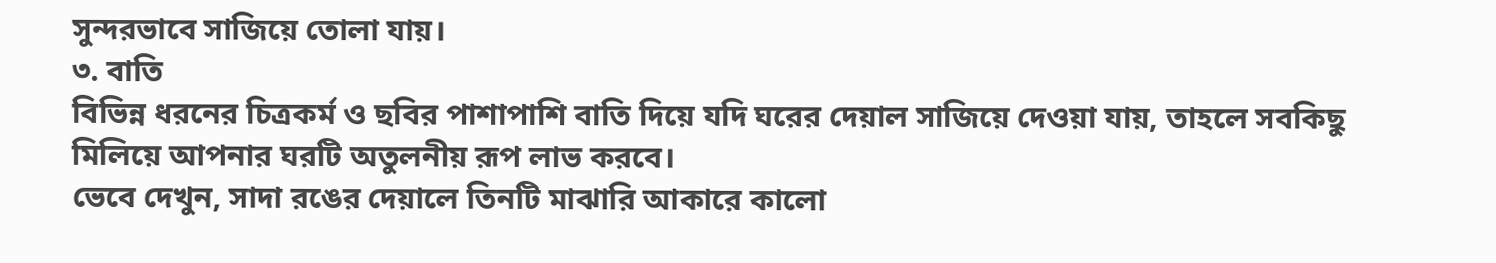সুন্দরভাবে সাজিয়ে তোলা যায়।
৩. বাতি
বিভিন্ন ধরনের চিত্রকর্ম ও ছবির পাশাপাশি বাতি দিয়ে যদি ঘরের দেয়াল সাজিয়ে দেওয়া যায়, তাহলে সবকিছু মিলিয়ে আপনার ঘরটি অতুলনীয় রূপ লাভ করবে।
ভেবে দেখুন, সাদা রঙের দেয়ালে তিনটি মাঝারি আকারে কালো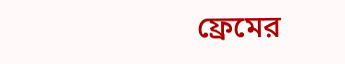ফ্রেমের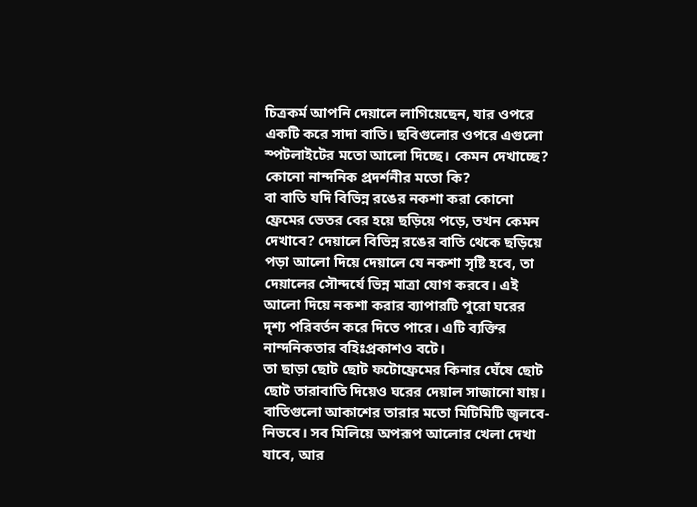চিত্রকর্ম আপনি দেয়ালে লাগিয়েছেন, যার ওপরে একটি করে সাদা বাতি। ছবিগুলোর ওপরে এগুলো স্পটলাইটের মতো আলো দিচ্ছে। কেমন দেখাচ্ছে? কোনো নান্দনিক প্রদর্শনীর মতো কি?
বা বাতি যদি বিভিন্ন রঙের নকশা করা কোনো ফ্রেমের ভেতর বের হয়ে ছড়িয়ে পড়ে, তখন কেমন দেখাবে? দেয়ালে বিভিন্ন রঙের বাতি থেকে ছড়িয়ে পড়া আলো দিয়ে দেয়ালে যে নকশা সৃষ্টি হবে, তা দেয়ালের সৌন্দর্যে ভিন্ন মাত্রা যোগ করবে। এই আলো দিয়ে নকশা করার ব্যাপারটি পুরো ঘরের দৃশ্য পরিবর্তন করে দিতে পারে। এটি ব্যক্তির নান্দনিকতার বহিঃপ্রকাশও বটে।
তা ছাড়া ছোট ছোট ফটোফ্রেমের কিনার ঘেঁষে ছোট ছোট তারাবাতি দিয়েও ঘরের দেয়াল সাজানো যায়। বাতিগুলো আকাশের তারার মতো মিটিমিটি জ্বলবে-নিভবে। সব মিলিয়ে অপরূপ আলোর খেলা দেখা যাবে, আর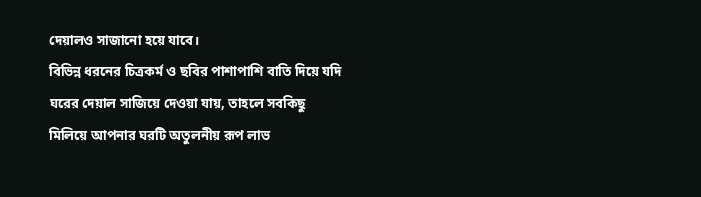দেয়ালও সাজানো হয়ে যাবে।
বিভিন্ন ধরনের চিত্রকর্ম ও ছবির পাশাপাশি বাতি দিয়ে যদি ঘরের দেয়াল সাজিয়ে দেওয়া যায়, তাহলে সবকিছু মিলিয়ে আপনার ঘরটি অতুলনীয় রূপ লাভ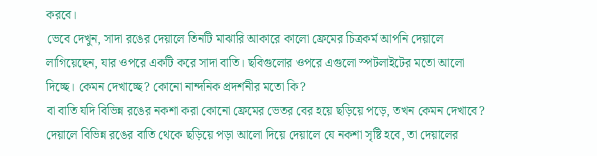করবে।
ভেবে দেখুন, সাদা রঙের দেয়ালে তিনটি মাঝারি আকারে কালো ফ্রেমের চিত্রকর্ম আপনি দেয়ালে লাগিয়েছেন, যার ওপরে একটি করে সাদা বাতি। ছবিগুলোর ওপরে এগুলো স্পটলাইটের মতো আলো দিচ্ছে। কেমন দেখাচ্ছে? কোনো নান্দনিক প্রদর্শনীর মতো কি?
বা বাতি যদি বিভিন্ন রঙের নকশা করা কোনো ফ্রেমের ভেতর বের হয়ে ছড়িয়ে পড়ে, তখন কেমন দেখাবে? দেয়ালে বিভিন্ন রঙের বাতি থেকে ছড়িয়ে পড়া আলো দিয়ে দেয়ালে যে নকশা সৃষ্টি হবে, তা দেয়ালের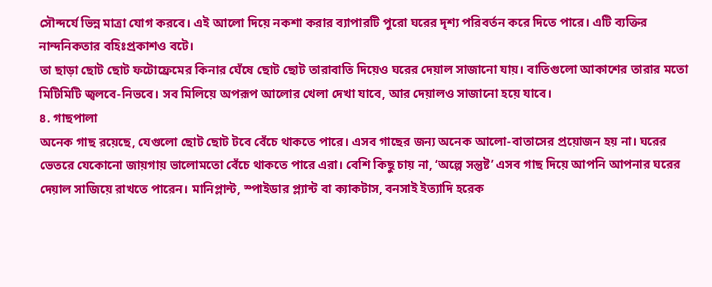সৌন্দর্যে ভিন্ন মাত্রা যোগ করবে। এই আলো দিয়ে নকশা করার ব্যাপারটি পুরো ঘরের দৃশ্য পরিবর্তন করে দিতে পারে। এটি ব্যক্তির নান্দনিকতার বহিঃপ্রকাশও বটে।
তা ছাড়া ছোট ছোট ফটোফ্রেমের কিনার ঘেঁষে ছোট ছোট তারাবাতি দিয়েও ঘরের দেয়াল সাজানো যায়। বাতিগুলো আকাশের তারার মতো মিটিমিটি জ্বলবে-নিভবে। সব মিলিয়ে অপরূপ আলোর খেলা দেখা যাবে, আর দেয়ালও সাজানো হয়ে যাবে।
৪. গাছপালা
অনেক গাছ রয়েছে, যেগুলো ছোট ছোট টবে বেঁচে থাকতে পারে। এসব গাছের জন্য অনেক আলো-বাতাসের প্রয়োজন হয় না। ঘরের ভেতরে যেকোনো জায়গায় ভালোমতো বেঁচে থাকতে পারে এরা। বেশি কিছু চায় না, ‘অল্পে সন্তুষ্ট’ এসব গাছ দিয়ে আপনি আপনার ঘরের দেয়াল সাজিয়ে রাখতে পারেন। মানিপ্লান্ট, স্পাইডার প্ল্যান্ট বা ক্যাকটাস, বনসাই ইত্যাদি হরেক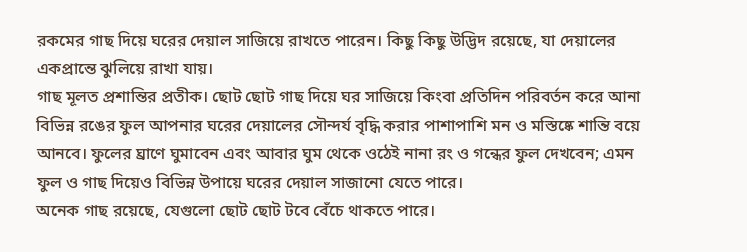রকমের গাছ দিয়ে ঘরের দেয়াল সাজিয়ে রাখতে পারেন। কিছু কিছু উদ্ভিদ রয়েছে, যা দেয়ালের একপ্রান্তে ঝুলিয়ে রাখা যায়।
গাছ মূলত প্রশান্তির প্রতীক। ছোট ছোট গাছ দিয়ে ঘর সাজিয়ে কিংবা প্রতিদিন পরিবর্তন করে আনা বিভিন্ন রঙের ফুল আপনার ঘরের দেয়ালের সৌন্দর্য বৃদ্ধি করার পাশাপাশি মন ও মস্তিষ্কে শান্তি বয়ে আনবে। ফুলের ঘ্রাণে ঘুমাবেন এবং আবার ঘুম থেকে ওঠেই নানা রং ও গন্ধের ফুল দেখবেন; এমন ফুল ও গাছ দিয়েও বিভিন্ন উপায়ে ঘরের দেয়াল সাজানো যেতে পারে।
অনেক গাছ রয়েছে, যেগুলো ছোট ছোট টবে বেঁচে থাকতে পারে।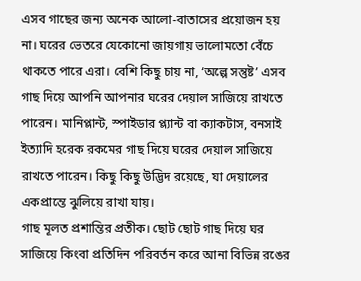এসব গাছের জন্য অনেক আলো-বাতাসের প্রয়োজন হয় না। ঘরের ভেতরে যেকোনো জায়গায় ভালোমতো বেঁচে থাকতে পারে এরা। বেশি কিছু চায় না, ‘অল্পে সন্তুষ্ট’ এসব গাছ দিয়ে আপনি আপনার ঘরের দেয়াল সাজিয়ে রাখতে পারেন। মানিপ্লান্ট, স্পাইডার প্ল্যান্ট বা ক্যাকটাস, বনসাই ইত্যাদি হরেক রকমের গাছ দিয়ে ঘরের দেয়াল সাজিয়ে রাখতে পারেন। কিছু কিছু উদ্ভিদ রয়েছে, যা দেয়ালের একপ্রান্তে ঝুলিয়ে রাখা যায়।
গাছ মূলত প্রশান্তির প্রতীক। ছোট ছোট গাছ দিয়ে ঘর সাজিয়ে কিংবা প্রতিদিন পরিবর্তন করে আনা বিভিন্ন রঙের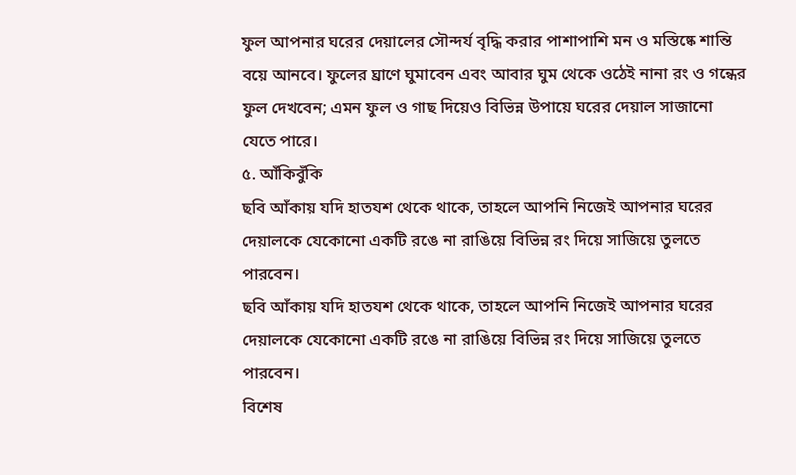ফুল আপনার ঘরের দেয়ালের সৌন্দর্য বৃদ্ধি করার পাশাপাশি মন ও মস্তিষ্কে শান্তি বয়ে আনবে। ফুলের ঘ্রাণে ঘুমাবেন এবং আবার ঘুম থেকে ওঠেই নানা রং ও গন্ধের ফুল দেখবেন; এমন ফুল ও গাছ দিয়েও বিভিন্ন উপায়ে ঘরের দেয়াল সাজানো যেতে পারে।
৫. আঁকিবুঁকি
ছবি আঁকায় যদি হাতযশ থেকে থাকে, তাহলে আপনি নিজেই আপনার ঘরের দেয়ালকে যেকোনো একটি রঙে না রাঙিয়ে বিভিন্ন রং দিয়ে সাজিয়ে তুলতে পারবেন।
ছবি আঁকায় যদি হাতযশ থেকে থাকে, তাহলে আপনি নিজেই আপনার ঘরের দেয়ালকে যেকোনো একটি রঙে না রাঙিয়ে বিভিন্ন রং দিয়ে সাজিয়ে তুলতে পারবেন।
বিশেষ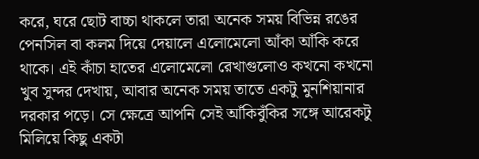করে, ঘরে ছোট বাচ্চা থাকলে তারা অনেক সময় বিভিন্ন রঙের পেনসিল বা কলম দিয়ে দেয়ালে এলোমেলো আঁকা আঁকি করে থাকে। এই কাঁচা হাতের এলোমেলো রেখাগুলোও কখনো কখনো খুব সুন্দর দেখায়, আবার অনেক সময় তাতে একটু মুনশিয়ানার দরকার পড়ে। সে ক্ষেত্রে আপনি সেই আঁকিবুঁকির সঙ্গে আরেকটু মিলিয়ে কিছু একটা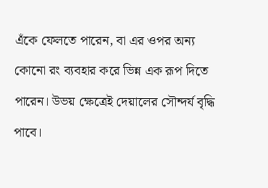এঁকে ফেলতে পারেন, বা এর ওপর অন্য কোনো রং ব্যবহার করে ভিন্ন এক রূপ দিতে পারেন। উভয় ক্ষেত্রেই দেয়ালের সৌন্দর্য বৃদ্ধি পাবে।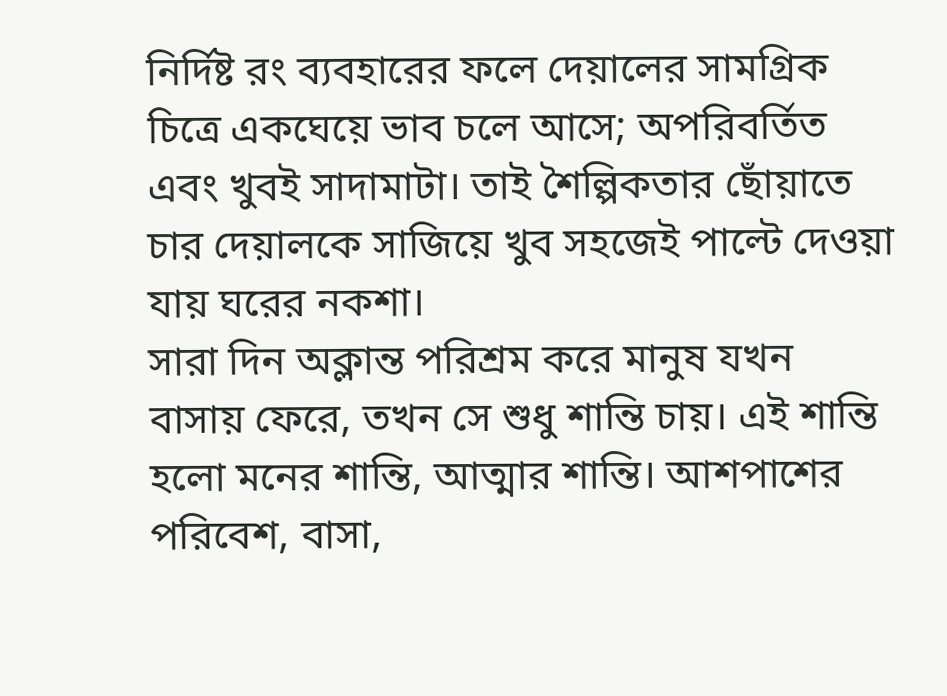নির্দিষ্ট রং ব্যবহারের ফলে দেয়ালের সামগ্রিক চিত্রে একঘেয়ে ভাব চলে আসে; অপরিবর্তিত এবং খুবই সাদামাটা। তাই শৈল্পিকতার ছোঁয়াতে চার দেয়ালকে সাজিয়ে খুব সহজেই পাল্টে দেওয়া যায় ঘরের নকশা।
সারা দিন অক্লান্ত পরিশ্রম করে মানুষ যখন বাসায় ফেরে, তখন সে শুধু শান্তি চায়। এই শান্তি হলো মনের শান্তি, আত্মার শান্তি। আশপাশের পরিবেশ, বাসা,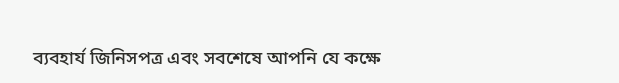ব্যবহার্য জিনিসপত্র এবং সবশেষে আপনি যে কক্ষে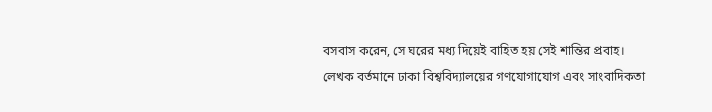বসবাস করেন, সে ঘরের মধ্য দিয়েই বাহিত হয় সেই শান্তির প্রবাহ।
লেখক বর্তমানে ঢাকা বিশ্ববিদ্যালয়ের গণযোগাযোগ এবং সাংবাদিকতা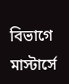বিভাগে মাস্টার্সে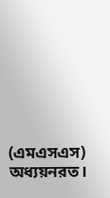(এমএসএস) অধ্যয়নরত।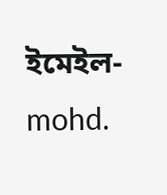ইমেইল-mohd.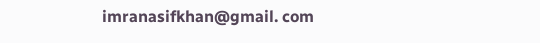imranasifkhan@gmail. com